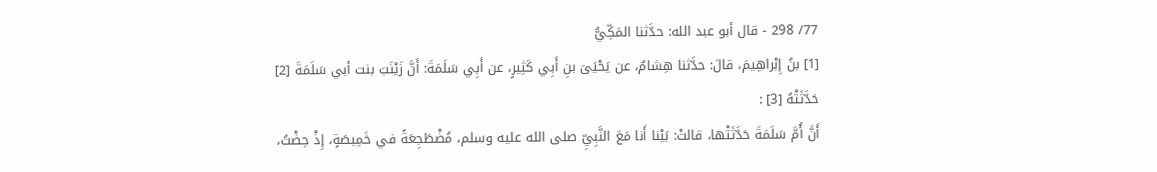77/ 298 - قال أبو عبد الله: حدَّثنا المَكِّيُّ
[1] بنُ إِبْراهِيمَ، قالَ: حدَّثنا هِشامٌ، عن يَحْيَىَ بنِ أَبِي كَثِيرٍ، عن أَبِي سَلَمَةَ: أَنَّ زَيْنَبَ بنت أبي سَلَمَةَ [2] حَدَّثَتْهُ [3] :
أَنَّ أُمَّ سَلَمَةَ حَدَّثَتْها، قالتْ: بَيْنا أَنا مَعَ النَّبِيِّ صلى الله عليه وسلم، مُضْطَجِعَةً في خَمِيصَةٍ، إِذْ حِضْتُ،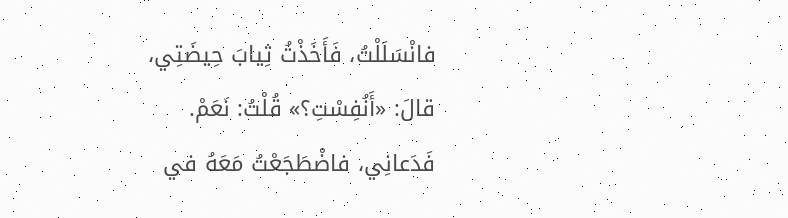فانْسَلَلْتُ، فَأَخَذْتُ ثِيابَ حِيضَتِي، قالَ: «أَنُفِسْتِ؟» قُلْتُ: نَعَمْ. فَدَعانِي، فاضْطَجَعْتُ مَعَهُ في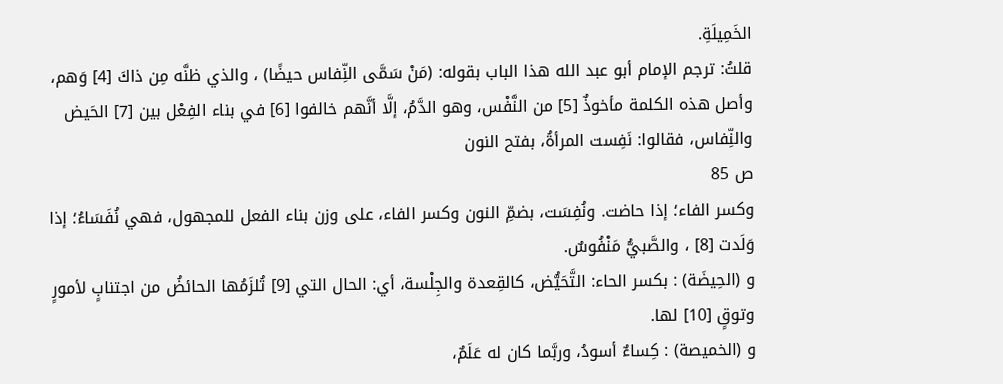الخَمِيلَةِ.
قلتُ: ترجم الإمام أبو عبد الله هذا الباب بقوله: (مَنْ سَمَّى النِّفاس حيضًا) ، والذي ظنَّه مِن ذاكَ [4] وَهم، وأصل هذه الكلمة مأخوذٌ [5] من النَّفْس، وهو الدَّمُ، إلَّا أنَّهم خالفوا [6] في بناء الفِعْل بين [7] الحَيض والنِّفاس، فقالوا: نَفِست المرأةُ، بفتح النون
ص 85
وكسر الفاء؛ إذا حاضت. ونُفِسَت، بضمِّ النون وكسر الفاء، على وزن بناء الفعل للمجهول، فهي نُفَسَاءُ؛ إذا وَلَدت [8] ، والصَّبيُّ مَنْفُوسٌ.
و (الحِيضَة) : بكسر الحاء: التَّحَيُّض، كالقِعدة والجِلْسة، أي: الحال التي [9] تُلزَمُها الحائضُ من اجتنابٍ لأمورٍ وتوقٍ [10] لها.
و (الخميصة) : كِساءٌ أسودُ، وربَّما كان له عَلَمٌ،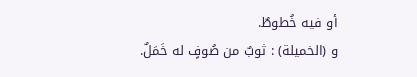أو فيه خُطوطٌ.
و (الخميلة) : ثوبٌ من صُوفٍ له خَمَلٌ.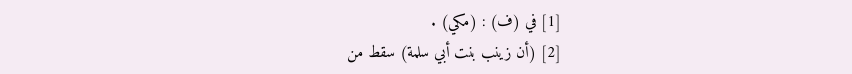[1] في (ف) : (مكي) .
[2] (أن زينب بنت أبي سلمة) سقط من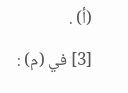(أ) .
[3] في (م) :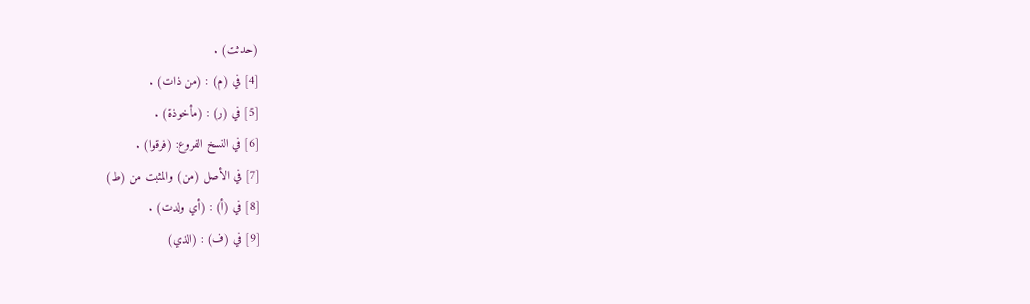(حدثت) .
[4] في (م) : (من ذات) .
[5] في (ر) : (مأخوذة) .
[6] في النسخ الفروع: (فرقوا) .
[7] في الأصل (من) والمثبت من (ط)
[8] في (أ) : (أي ولدت) .
[9] في (ف) : (الذي)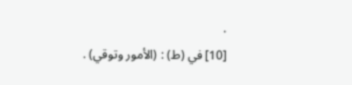.
[10] في (ط) : (الأمور وتوقي) .